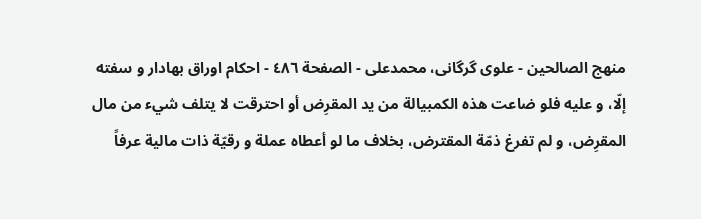منهج الصالحين - علوى گرگانى، محمدعلى - الصفحة ٤٨٦ - احكام اوراق بهادار و سفته
إلّا، و عليه فلو ضاعت هذه الكمبيالة من يد المقرِض أو احترقت لا يتلف شيء من مال المقرِض، و لم تفرغ ذمّة المقترض، بخلاف ما لو أعطاه عملة و رقيّة ذات مالية عرفاً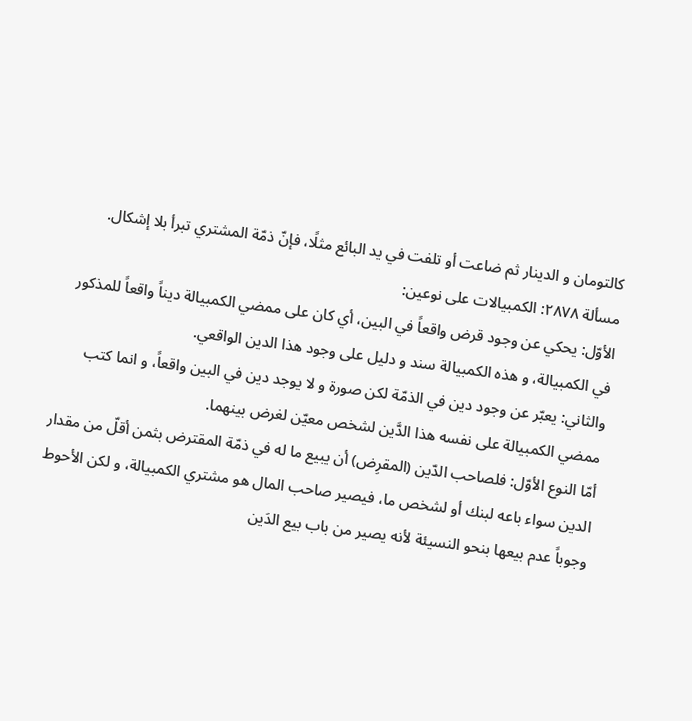كالتومان و الدينار ثم ضاعت أو تلفت في يد البائع مثلًا، فإنّ ذمّة المشتري تبرأ بلا إشكال.
مسألة ٢٨٧٨: الكمبيالات على نوعين:
الأوّل: يحكي عن وجود قرض واقعاً في البين، أي كان على ممضي الكمبيالة ديناً واقعاً للمذكور في الكمبيالة، و هذه الكمبيالة سند و دليل على وجود هذا الدين الواقعي.
والثاني: يعبّر عن وجود دين في الذمّة لكن صورة و لا يوجد دين في البين واقعاً، و انما كتب ممضي الكمبيالة على نفسه هذا الدَّين لشخص معيّن لغرض بينهما.
أمّا النوع الأوّل: فلصاحب الدّين (المقرِض) أن يبيع ما له في ذمّة المقترض بثمن أقلّ من مقدار الدين سواء باعه لبنك أو لشخص ما، فيصير صاحب المال هو مشتري الكمبيالة، و لكن الأحوط وجوباً عدم بيعها بنحو النسيئة لأنه يصير من باب بيع الدَين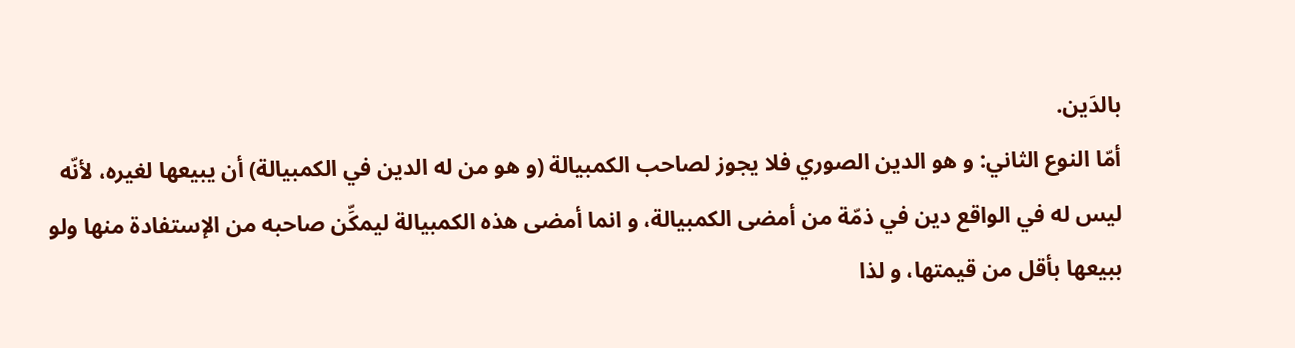بالدَين.
أمّا النوع الثاني: و هو الدين الصوري فلا يجوز لصاحب الكمبيالة (و هو من له الدين في الكمبيالة) أن يبيعها لغيره، لأنّه ليس له في الواقع دين في ذمّة من أمضى الكمبيالة، و انما أمضى هذه الكمبيالة ليمكِّن صاحبه من الإستفادة منها ولو ببيعها بأقل من قيمتها، و لذا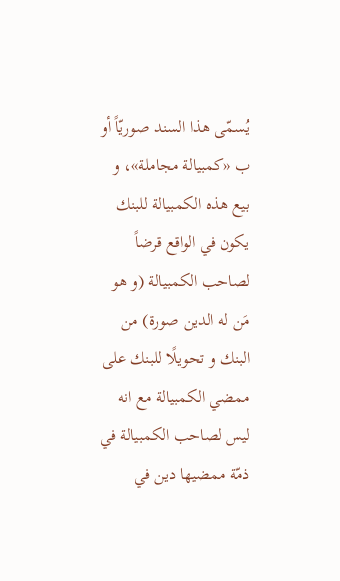يُسمّى هذا السند صوريّاً أو ب «كمبيالة مجاملة»، و بيع هذه الكمبيالة للبنك يكون في الواقع قرضاً لصاحب الكمبيالة (و هو مَن له الدين صورة) من البنك و تحويلًا للبنك على ممضي الكمبيالة مع انه ليس لصاحب الكمبيالة في ذمّة ممضيها دين في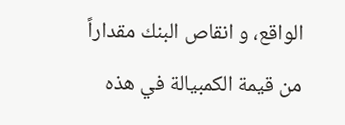الواقع، و انقاص البنك مقداراً من قيمة الكمبيالة في هذه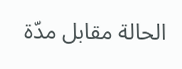الحالة مقابل مدّة